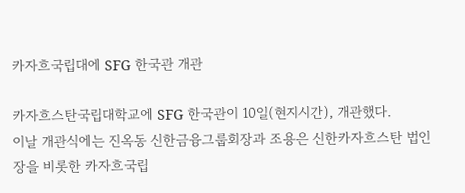카자흐국립대에 SFG 한국관 개관

카자흐스탄국립대학교에 SFG 한국관이 10일(현지시간), 개관했다.
이날 개관식에는 진옥동 신한금융그룹회장과 조용은 신한카자흐스탄 법인장을 비롯한 카자흐국립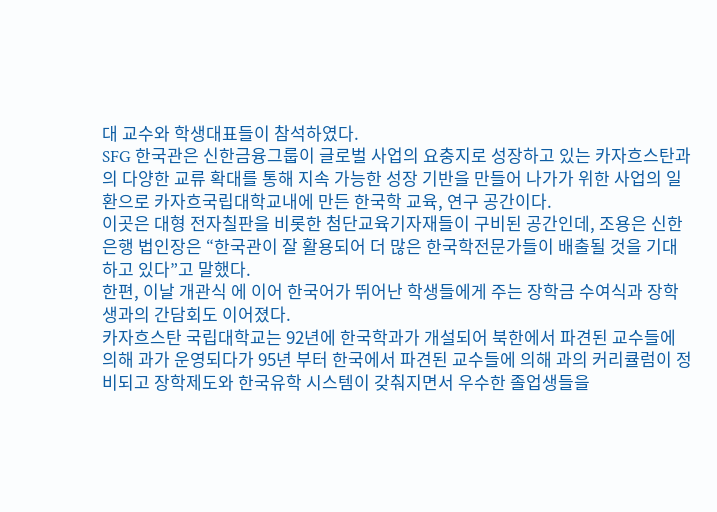대 교수와 학생대표들이 참석하였다.
SFG 한국관은 신한금융그룹이 글로벌 사업의 요충지로 성장하고 있는 카자흐스탄과의 다양한 교류 확대를 통해 지속 가능한 성장 기반을 만들어 나가가 위한 사업의 일환으로 카자흐국립대학교내에 만든 한국학 교육, 연구 공간이다.
이곳은 대형 전자칠판을 비롯한 첨단교육기자재들이 구비된 공간인데, 조용은 신한은행 법인장은 “한국관이 잘 활용되어 더 많은 한국학전문가들이 배출될 것을 기대하고 있다”고 말했다.
한편, 이날 개관식 에 이어 한국어가 뛰어난 학생들에게 주는 장학금 수여식과 장학생과의 간담회도 이어졌다.
카자흐스탄 국립대학교는 92년에 한국학과가 개설되어 북한에서 파견된 교수들에 의해 과가 운영되다가 95년 부터 한국에서 파견된 교수들에 의해 과의 커리큘럼이 정비되고 장학제도와 한국유학 시스템이 갖춰지면서 우수한 졸업생들을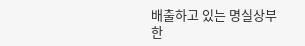배출하고 있는 명실상부한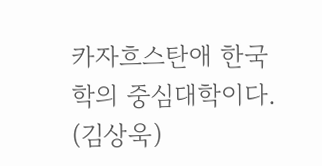카자흐스탄애 한국학의 중심대학이다. (김상욱)